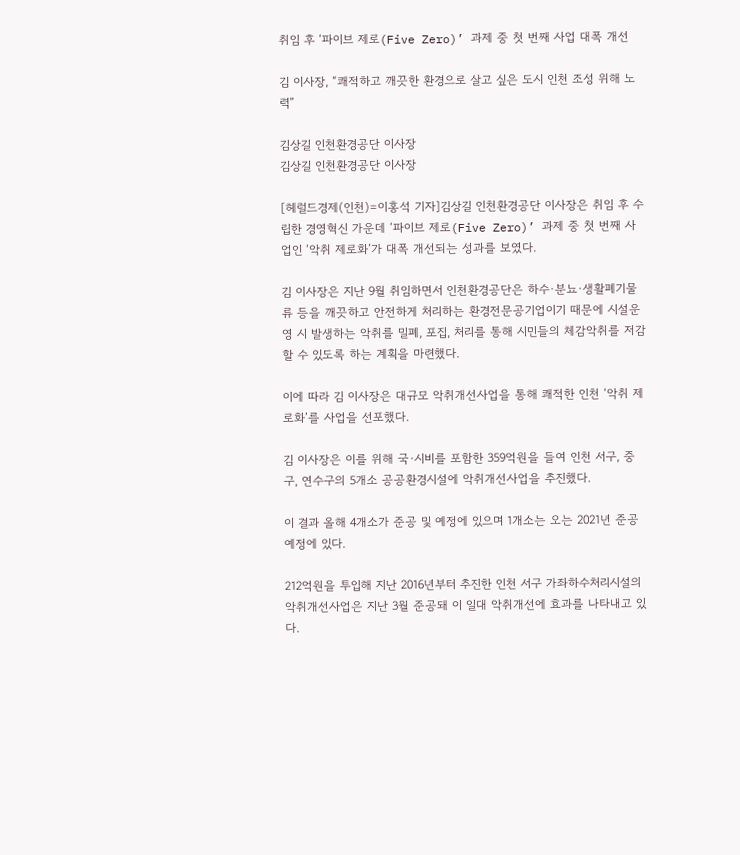취임 후 ‘파이브 제로(Five Zero)’ 과제 중 첫 번째 사업 대폭 개선

김 이사장, “쾌적하고 깨끗한 환경으로 살고 싶은 도시 인천 조성 위해 노력”

김상길 인천환경공단 이사장
김상길 인천환경공단 이사장

[헤럴드경제(인천)=이홍석 기자]김상길 인천환경공단 이사장은 취임 후 수립한 경영혁신 가운데 ‘파이브 제로(Five Zero)’ 과제 중 첫 번째 사업인 ‘악취 제로화’가 대폭 개선되는 성과를 보였다.

김 이사장은 지난 9월 취임하면서 인천환경공단은 하수·분뇨·생활폐기물류 등을 깨끗하고 안전하게 처리하는 환경전문공기업이기 때문에 시설운영 시 발생하는 악취를 밀폐, 포집, 처리를 통해 시민들의 체감악취를 저감할 수 있도록 하는 계획을 마련했다.

이에 따라 김 이사장은 대규모 악취개선사업을 통해 쾌적한 인천 ‘악취 제로화’를 사업을 선포했다.

김 이사장은 이를 위해 국·시비를 포함한 359억원을 들여 인천 서구, 중구, 연수구의 5개소 공공환경시설에 악취개선사업을 추진했다.

이 결과 올해 4개소가 준공 및 예정에 있으며 1개소는 오는 2021년 준공예정에 있다.

212억원을 투입해 지난 2016년부터 추진한 인천 서구 가좌하수처리시설의 악취개선사업은 지난 3월 준공돼 이 일대 악취개선에 효과를 나타내고 있다.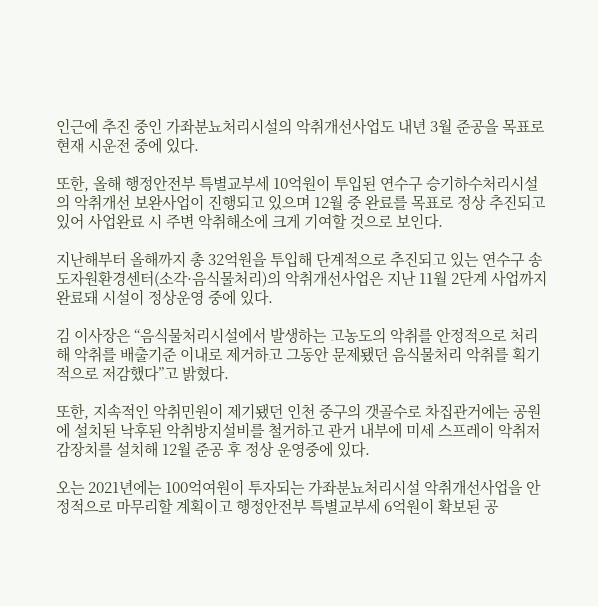인근에 추진 중인 가좌분뇨처리시설의 악취개선사업도 내년 3월 준공을 목표로 현재 시운전 중에 있다.

또한, 올해 행정안전부 특별교부세 10억원이 투입된 연수구 승기하수처리시설의 악취개선 보완사업이 진행되고 있으며 12월 중 완료를 목표로 정상 추진되고 있어 사업완료 시 주변 악취해소에 크게 기여할 것으로 보인다.

지난해부터 올해까지 총 32억원을 투입해 단계적으로 추진되고 있는 연수구 송도자원환경센터(소각·음식물처리)의 악취개선사업은 지난 11월 2단계 사업까지 완료돼 시설이 정상운영 중에 있다.

김 이사장은 “음식물처리시설에서 발생하는 고농도의 악취를 안정적으로 처리해 악취를 배출기준 이내로 제거하고 그동안 문제됐던 음식물처리 악취를 획기적으로 저감했다”고 밝혔다.

또한, 지속적인 악취민원이 제기됐던 인천 중구의 갯골수로 차집관거에는 공원에 설치된 낙후된 악취방지설비를 철거하고 관거 내부에 미세 스프레이 악취저감장치를 설치해 12월 준공 후 정상 운영중에 있다.

오는 2021년에는 100억여원이 투자되는 가좌분뇨처리시설 악취개선사업을 안정적으로 마무리할 계획이고 행정안전부 특별교부세 6억원이 확보된 공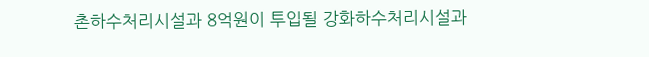촌하수처리시설과 8억원이 투입될 강화하수처리시설과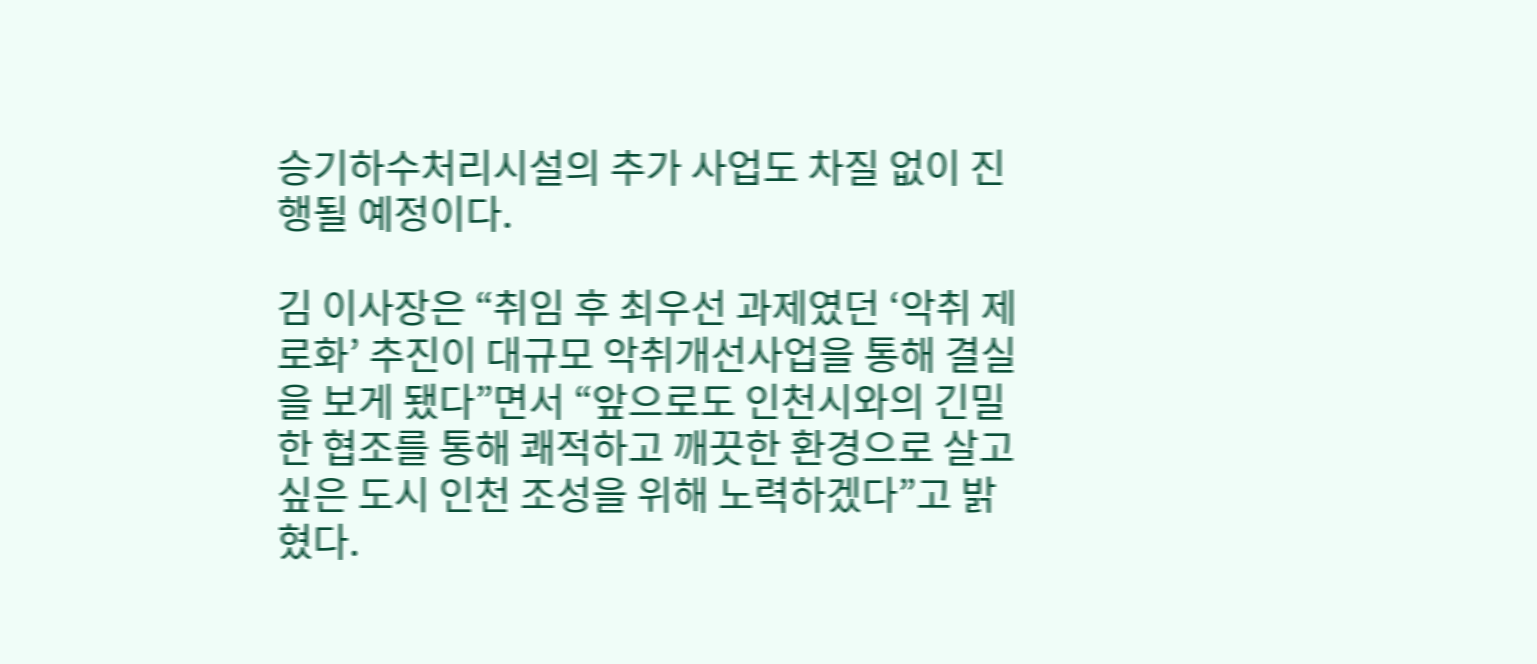승기하수처리시설의 추가 사업도 차질 없이 진행될 예정이다.

김 이사장은 “취임 후 최우선 과제였던 ‘악취 제로화’ 추진이 대규모 악취개선사업을 통해 결실을 보게 됐다”면서 “앞으로도 인천시와의 긴밀한 협조를 통해 쾌적하고 깨끗한 환경으로 살고 싶은 도시 인천 조성을 위해 노력하겠다”고 밝혔다.